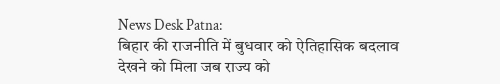News Desk Patna:
बिहार की राजनीति में बुधवार को ऐतिहासिक बदलाव देखने को मिला जब राज्य को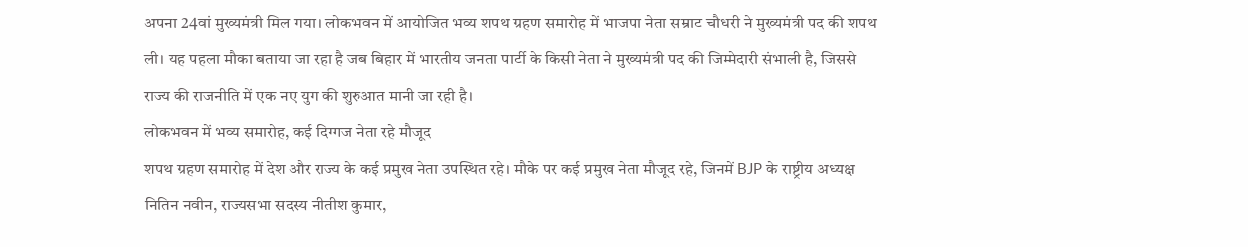अपना 24वां मुख्यमंत्री मिल गया। लोकभवन में आयोजित भव्य शपथ ग्रहण समारोह में भाजपा नेता सम्राट चौधरी ने मुख्यमंत्री पद की शपथ ली। यह पहला मौका बताया जा रहा है जब बिहार में भारतीय जनता पार्टी के किसी नेता ने मुख्यमंत्री पद की जिम्मेदारी संभाली है, जिससे राज्य की राजनीति में एक नए युग की शुरुआत मानी जा रही है।
लोकभवन में भव्य समारोह, कई दिग्गज नेता रहे मौजूद
शपथ ग्रहण समारोह में देश और राज्य के कई प्रमुख नेता उपस्थित रहे। मौके पर कई प्रमुख नेता मौजूद रहे, जिनमें BJP के राष्ट्रीय अध्यक्ष नितिन नवीन, राज्यसभा सदस्य नीतीश कुमार,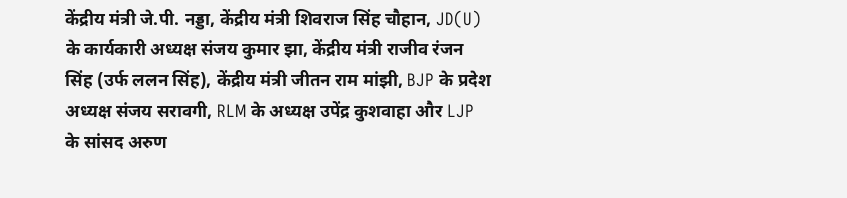केंद्रीय मंत्री जे.पी. नड्डा, केंद्रीय मंत्री शिवराज सिंह चौहान, JD(U) के कार्यकारी अध्यक्ष संजय कुमार झा, केंद्रीय मंत्री राजीव रंजन सिंह (उर्फ ललन सिंह), केंद्रीय मंत्री जीतन राम मांझी, BJP के प्रदेश अध्यक्ष संजय सरावगी, RLM के अध्यक्ष उपेंद्र कुशवाहा और LJP के सांसद अरुण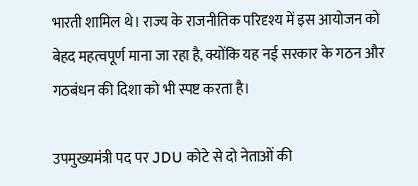भारती शामिल थे। राज्य के राजनीतिक परिदृश्य में इस आयोजन को बेहद महत्वपूर्ण माना जा रहा है, क्योंकि यह नई सरकार के गठन और गठबंधन की दिशा को भी स्पष्ट करता है।

उपमुख्यमंत्री पद पर JDU कोटे से दो नेताओं की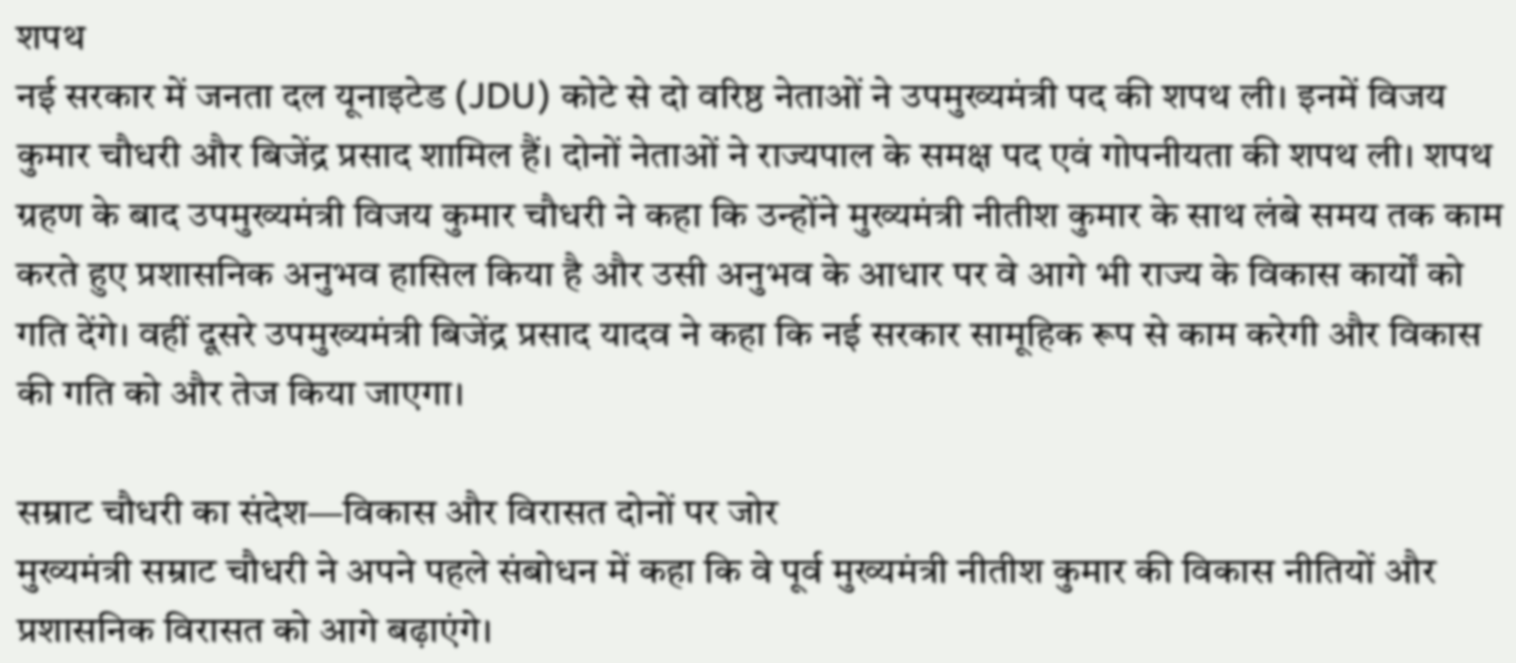शपथ
नई सरकार में जनता दल यूनाइटेड (JDU) कोटे से दो वरिष्ठ नेताओं ने उपमुख्यमंत्री पद की शपथ ली। इनमें विजय कुमार चौधरी और बिजेंद्र प्रसाद शामिल हैं। दोनों नेताओं ने राज्यपाल के समक्ष पद एवं गोपनीयता की शपथ ली। शपथ ग्रहण के बाद उपमुख्यमंत्री विजय कुमार चौधरी ने कहा कि उन्होंने मुख्यमंत्री नीतीश कुमार के साथ लंबे समय तक काम करते हुए प्रशासनिक अनुभव हासिल किया है और उसी अनुभव के आधार पर वे आगे भी राज्य के विकास कार्यों को गति देंगे। वहीं दूसरे उपमुख्यमंत्री बिजेंद्र प्रसाद यादव ने कहा कि नई सरकार सामूहिक रूप से काम करेगी और विकास की गति को और तेज किया जाएगा।

सम्राट चौधरी का संदेश—विकास और विरासत दोनों पर जोर
मुख्यमंत्री सम्राट चौधरी ने अपने पहले संबोधन में कहा कि वे पूर्व मुख्यमंत्री नीतीश कुमार की विकास नीतियों और प्रशासनिक विरासत को आगे बढ़ाएंगे।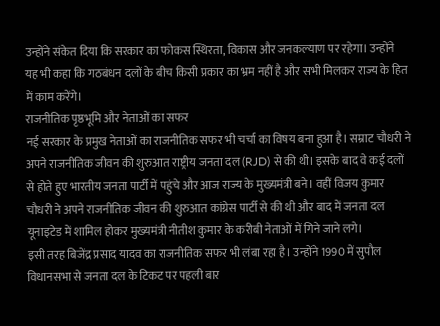उन्होंने संकेत दिया कि सरकार का फोकस स्थिरता, विकास और जनकल्याण पर रहेगा। उन्होंने यह भी कहा कि गठबंधन दलों के बीच किसी प्रकार का भ्रम नहीं है और सभी मिलकर राज्य के हित में काम करेंगे।
राजनीतिक पृष्ठभूमि और नेताओं का सफर
नई सरकार के प्रमुख नेताओं का राजनीतिक सफर भी चर्चा का विषय बना हुआ है। सम्राट चौधरी ने अपने राजनीतिक जीवन की शुरुआत राष्ट्रीय जनता दल (RJD) से की थी। इसके बाद वे कई दलों से होते हुए भारतीय जनता पार्टी में पहुंचे और आज राज्य के मुख्यमंत्री बने। वहीं विजय कुमार चौधरी ने अपने राजनीतिक जीवन की शुरुआत कांग्रेस पार्टी से की थी और बाद में जनता दल यूनाइटेड में शामिल होकर मुख्यमंत्री नीतीश कुमार के करीबी नेताओं में गिने जाने लगे।
इसी तरह बिजेंद्र प्रसाद यादव का राजनीतिक सफर भी लंबा रहा है। उन्होंने 1990 में सुपौल विधानसभा से जनता दल के टिकट पर पहली बार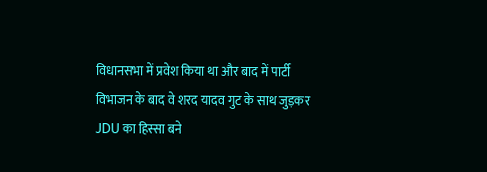विधानसभा में प्रवेश किया था और बाद में पार्टी विभाजन के बाद वे शरद यादव गुट के साथ जुड़कर JDU का हिस्सा बने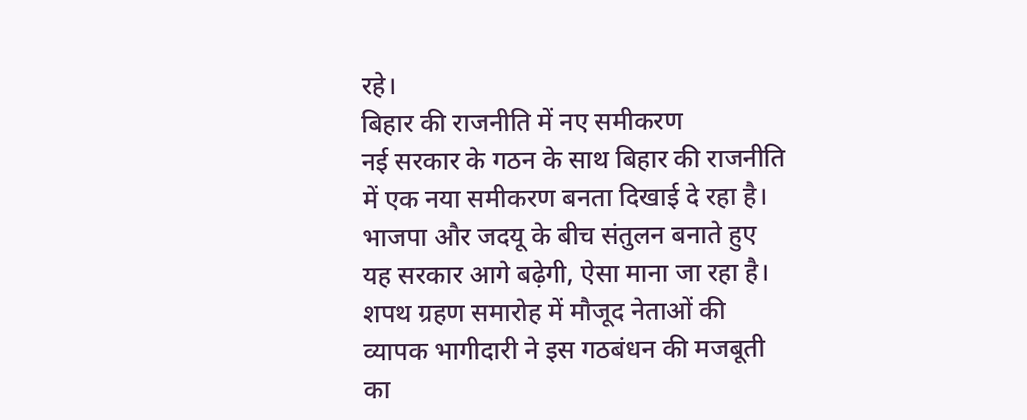रहे।
बिहार की राजनीति में नए समीकरण
नई सरकार के गठन के साथ बिहार की राजनीति में एक नया समीकरण बनता दिखाई दे रहा है। भाजपा और जदयू के बीच संतुलन बनाते हुए यह सरकार आगे बढ़ेगी, ऐसा माना जा रहा है। शपथ ग्रहण समारोह में मौजूद नेताओं की व्यापक भागीदारी ने इस गठबंधन की मजबूती का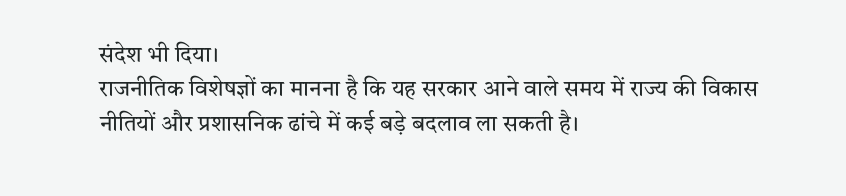संदेश भी दिया।
राजनीतिक विशेषज्ञों का मानना है कि यह सरकार आने वाले समय में राज्य की विकास नीतियों और प्रशासनिक ढांचे में कई बड़े बदलाव ला सकती है।